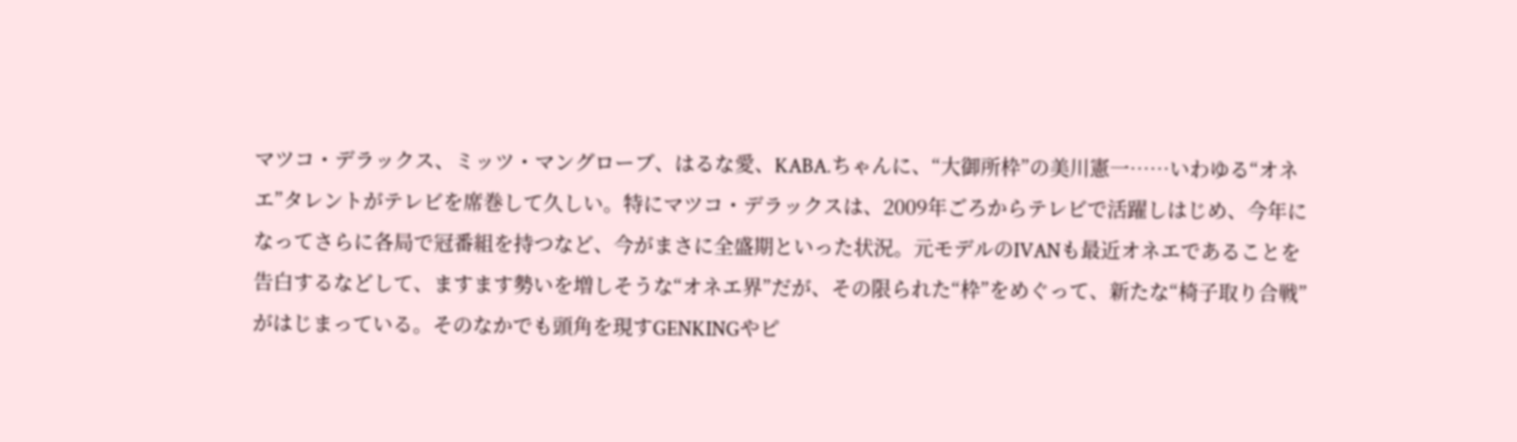マツコ・デラックス、ミッツ・マングローブ、はるな愛、KABA.ちゃんに、“大御所枠”の美川憲一……いわゆる“オネエ”タレントがテレビを席巻して久しい。特にマツコ・デラックスは、2009年ごろからテレビで活躍しはじめ、今年になってさらに各局で冠番組を持つなど、今がまさに全盛期といった状況。元モデルのIVANも最近オネエであることを告白するなどして、ますます勢いを増しそうな“オネエ界”だが、その限られた“枠”をめぐって、新たな“椅子取り合戦”がはじまっている。そのなかでも頭角を現すGENKINGやピ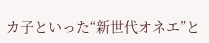カ子といった“新世代オネエ”と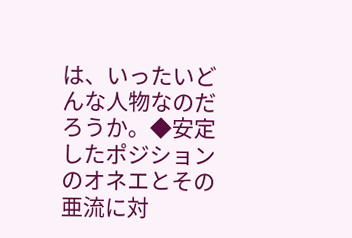は、いったいどんな人物なのだろうか。◆安定したポジションのオネエとその亜流に対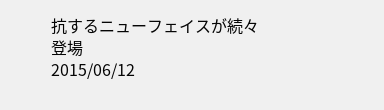抗するニューフェイスが続々登場
2015/06/12